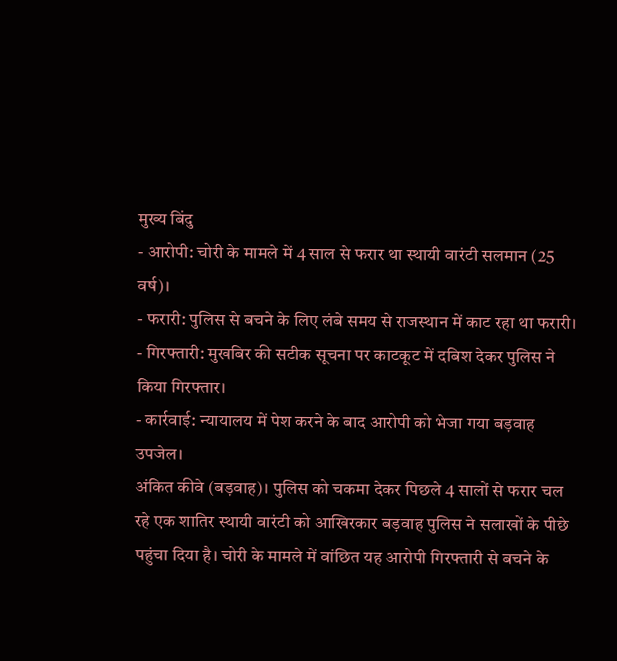मुख्य बिंदु
- आरोपी: चोरी के मामले में 4 साल से फरार था स्थायी वारंटी सलमान (25 वर्ष)।
- फरारी: पुलिस से बचने के लिए लंबे समय से राजस्थान में काट रहा था फरारी।
- गिरफ्तारी: मुखबिर की सटीक सूचना पर काटकूट में दबिश देकर पुलिस ने किया गिरफ्तार।
- कार्रवाई: न्यायालय में पेश करने के बाद आरोपी को भेजा गया बड़वाह उपजेल।
अंकित कीवे (बड़वाह)। पुलिस को चकमा देकर पिछले 4 सालों से फरार चल रहे एक शातिर स्थायी वारंटी को आखिरकार बड़वाह पुलिस ने सलाखों के पीछे पहुंचा दिया है। चोरी के मामले में वांछित यह आरोपी गिरफ्तारी से बचने के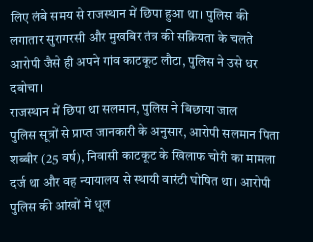लिए लंबे समय से राजस्थान में छिपा हुआ था। पुलिस की लगातार सुरागरसी और मुखबिर तंत्र की सक्रियता के चलते आरोपी जैसे ही अपने गांव काटकूट लौटा, पुलिस ने उसे धर दबोचा।
राजस्थान में छिपा था सलमान, पुलिस ने बिछाया जाल
पुलिस सूत्रों से प्राप्त जानकारी के अनुसार, आरोपी सलमान पिता शब्बीर (25 वर्ष), निवासी काटकूट के खिलाफ चोरी का मामला दर्ज था और वह न्यायालय से स्थायी वारंटी घोषित था। आरोपी पुलिस की आंखों में धूल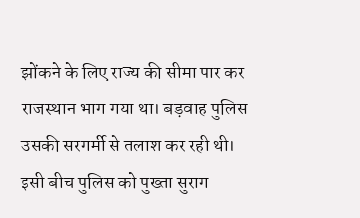झोंकने के लिए राज्य की सीमा पार कर राजस्थान भाग गया था। बड़वाह पुलिस उसकी सरगर्मी से तलाश कर रही थी।
इसी बीच पुलिस को पुख्ता सुराग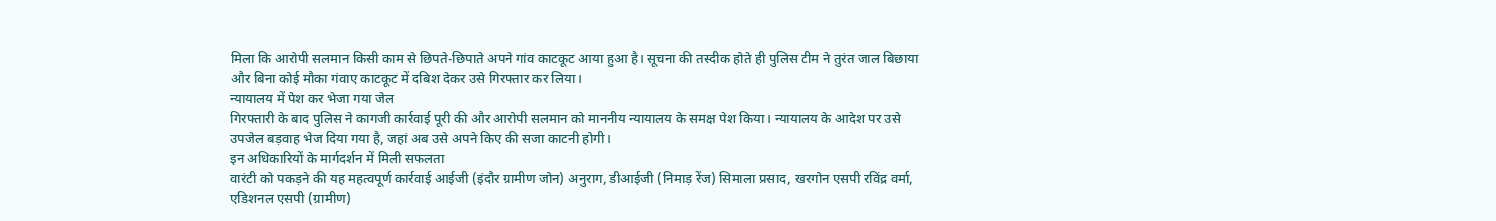मिला कि आरोपी सलमान किसी काम से छिपते-छिपाते अपने गांव काटकूट आया हुआ है। सूचना की तस्दीक होते ही पुलिस टीम ने तुरंत जाल बिछाया और बिना कोई मौका गंवाए काटकूट में दबिश देकर उसे गिरफ्तार कर लिया।
न्यायालय में पेश कर भेजा गया जेल
गिरफ्तारी के बाद पुलिस ने कागजी कार्रवाई पूरी की और आरोपी सलमान को माननीय न्यायालय के समक्ष पेश किया। न्यायालय के आदेश पर उसे उपजेल बड़वाह भेज दिया गया है, जहां अब उसे अपने किए की सजा काटनी होगी।
इन अधिकारियों के मार्गदर्शन में मिली सफलता
वारंटी को पकड़ने की यह महत्वपूर्ण कार्रवाई आईजी (इंदौर ग्रामीण जोन) अनुराग, डीआईजी (निमाड़ रेंज) सिमाला प्रसाद, खरगोन एसपी रविंद्र वर्मा, एडिशनल एसपी (ग्रामीण)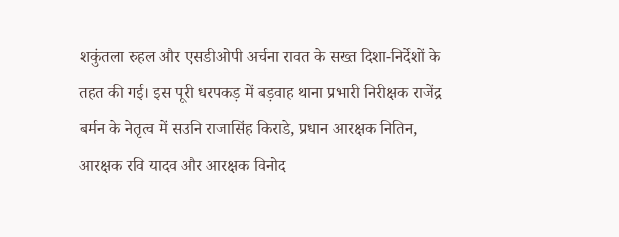शकुंतला रुहल और एसडीओपी अर्चना रावत के सख्त दिशा-निर्देशों के तहत की गई। इस पूरी धरपकड़ में बड़वाह थाना प्रभारी निरीक्षक राजेंद्र बर्मन के नेतृत्व में सउनि राजासिंह किराडे, प्रधान आरक्षक नितिन, आरक्षक रवि यादव और आरक्षक विनोद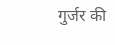गुर्जर की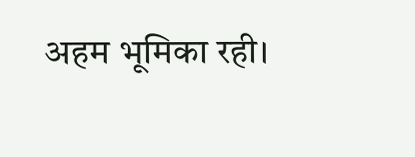अहम भूमिका रही।